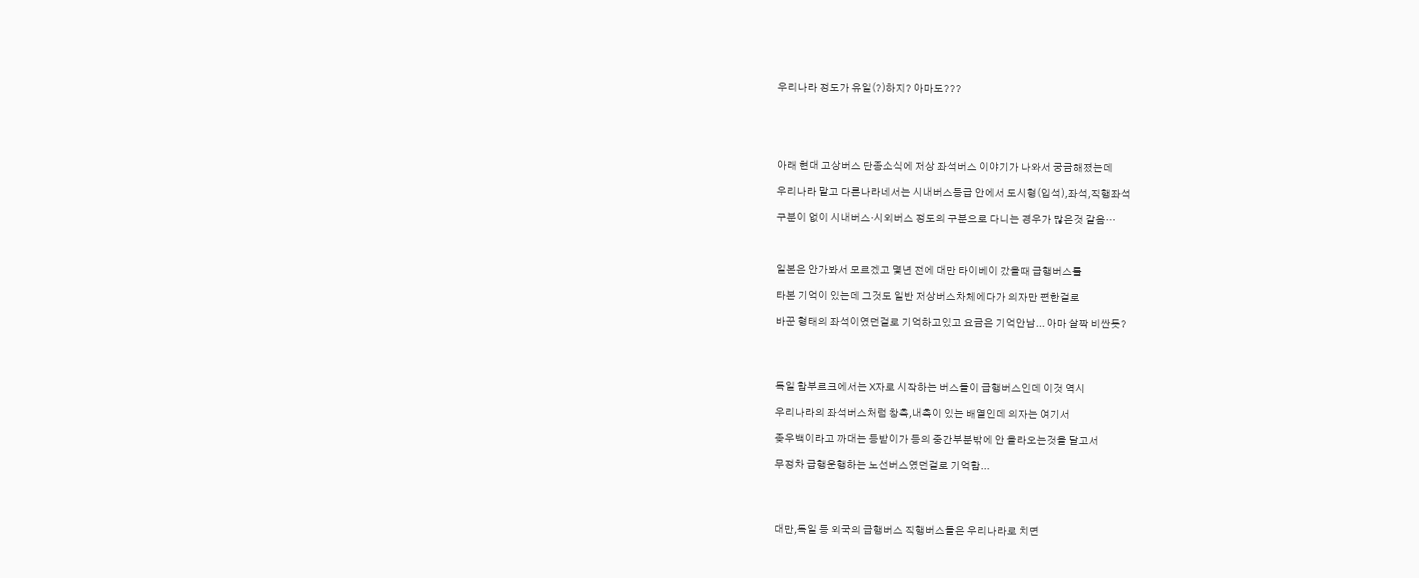우리나라 정도가 유일(?)하지? 아마도???





아래 현대 고상버스 단종소식에 저상 좌석버스 이야기가 나와서 궁금해졌는데

우리나라 말고 다른나라네서는 시내버스등급 안에서 도시형(입석),좌석,직행좌석

구분이 없이 시내버스·시외버스 정도의 구분으로 다니는 경우가 많은것 같음…



일본은 안가봐서 모르겠고 몇년 전에 대만 타이베이 갔을때 급행버스를

타본 기억이 있는데 그것도 일반 저상버스차체에다가 의자만 편한걸로

바꾼 형태의 좌석이였던걸로 기억하고있고 요금은 기억안남... 아마 살짝 비싼듯?




독일 함부르크에서는 X자로 시작하는 버스들이 급행버스인데 이것 역시

우리나라의 좌석버스처럼 창측,내측이 있는 배열인데 의자는 여기서

좆우백이라고 까대는 등받이가 등의 중간부분밖에 안 올라오는것을 달고서

무정차 급행운행하는 노선버스였던걸로 기억함...




대만,독일 등 외국의 급행버스 직행버스들은 우리나라로 치면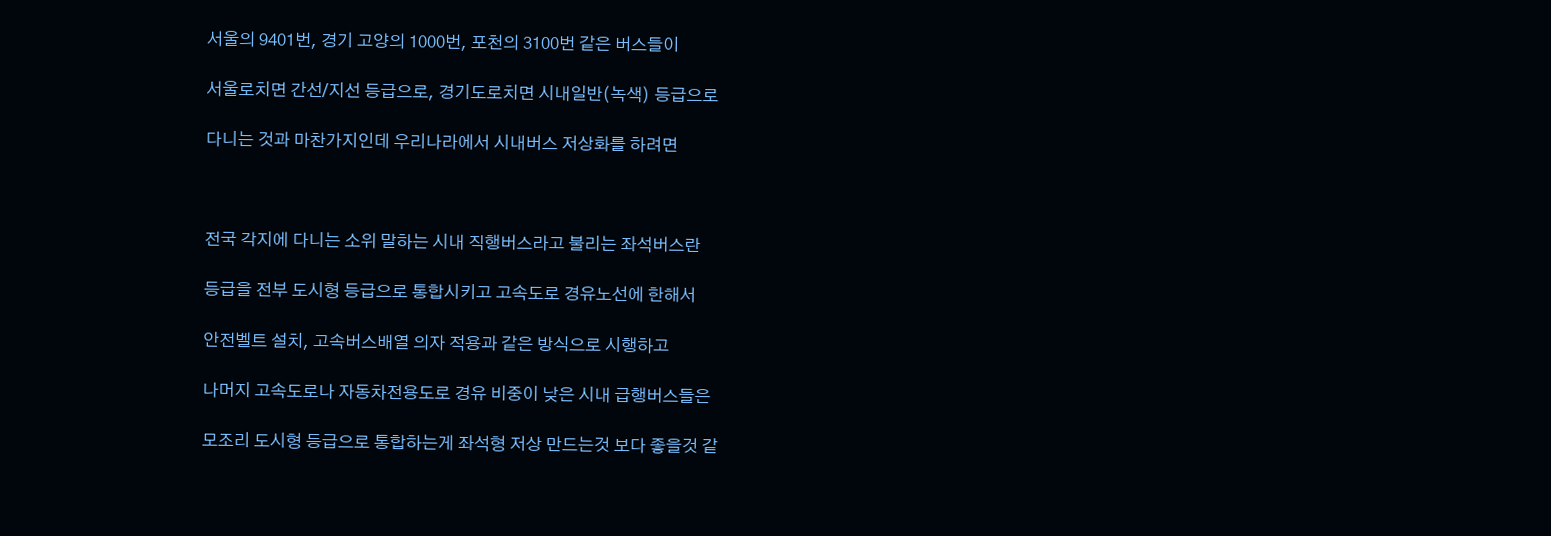서울의 9401번, 경기 고양의 1000번, 포천의 3100번 같은 버스들이

서울로치면 간선/지선 등급으로, 경기도로치면 시내일반(녹색) 등급으로

다니는 것과 마찬가지인데 우리나라에서 시내버스 저상화를 하려면



전국 각지에 다니는 소위 말하는 시내 직행버스라고 불리는 좌석버스란

등급을 전부 도시형 등급으로 통합시키고 고속도로 경유노선에 한해서

안전벨트 설치, 고속버스배열 의자 적용과 같은 방식으로 시행하고

나머지 고속도로나 자동차전용도로 경유 비중이 낮은 시내 급행버스들은

모조리 도시형 등급으로 통합하는게 좌석형 저상 만드는것 보다 좋을것 같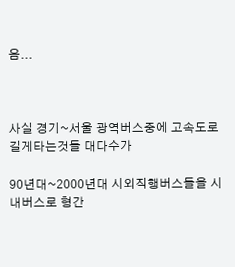음...



사실 경기~서울 광역버스중에 고속도로 길게타는것들 대다수가

90년대~2000년대 시외직행버스들을 시내버스로 형간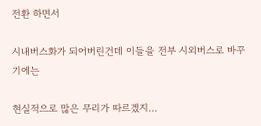전환 하면서

시내버스화가 되어버린건데 이들을 전부 시외버스로 바꾸기에는

현실적으로 많은 무리가 따르겠지...